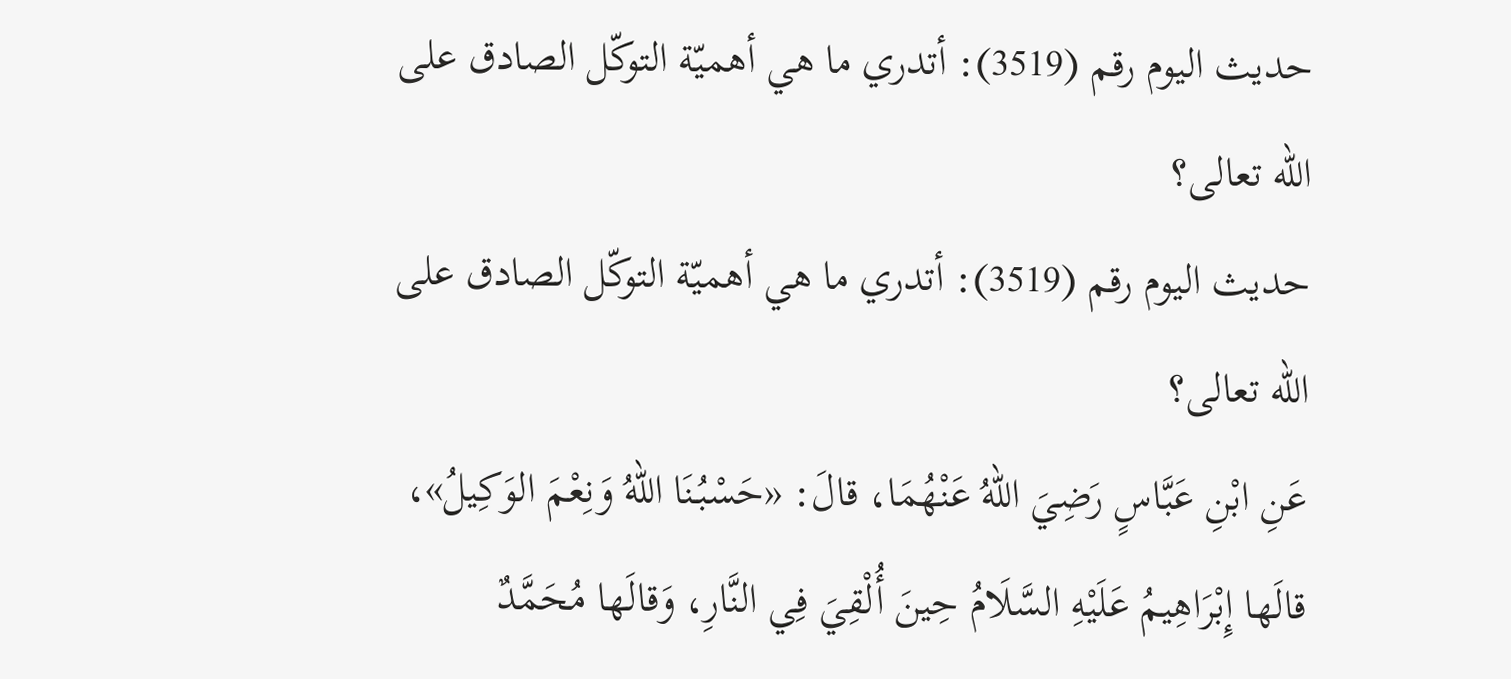حديث اليوم رقم (3519): أتدري ما هي أهميّة التوكّل الصادق على الله تعالى؟
حديث اليوم رقم (3519): أتدري ما هي أهميّة التوكّل الصادق على الله تعالى؟
عَنِ ابْنِ عَبَّاسٍ رَضِيَ اللهُ عَنْهُمَا، قالَ: «حَسْبُنَا اللهُ وَنِعْمَ الوَكِيلُ»، قالَها إِبْرَاهِيمُ عَلَيْهِ السَّلَامُ حِينَ أُلْقِيَ فِي النَّارِ، وَقالَها مُحَمَّدٌ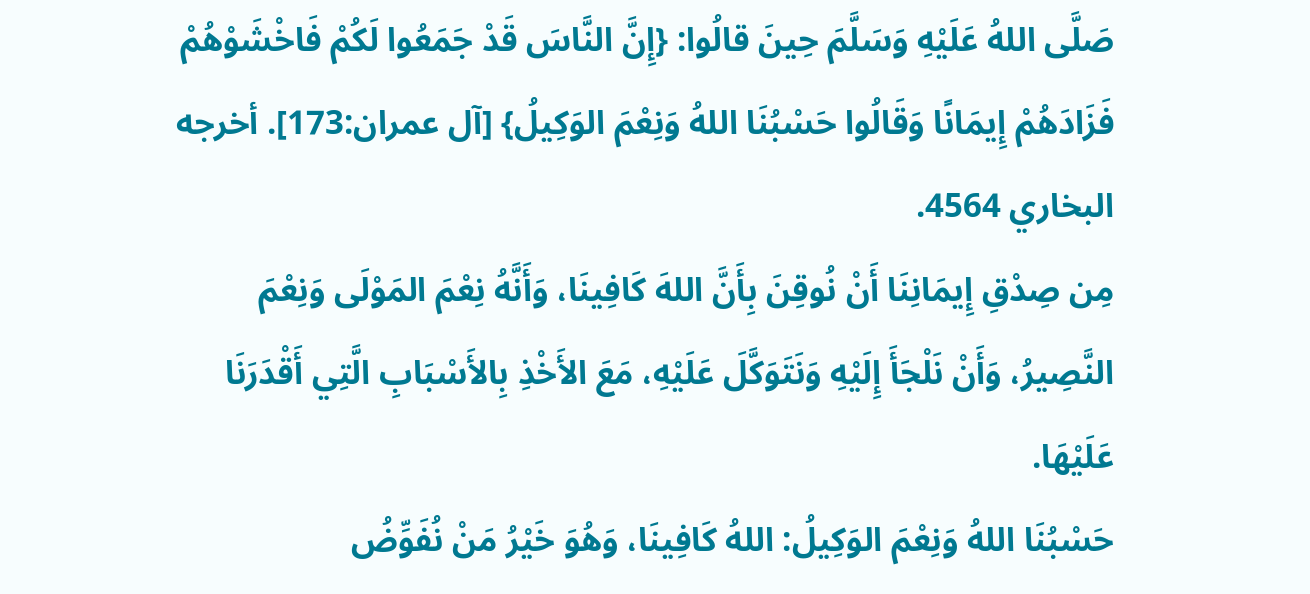صَلَّى اللهُ عَلَيْهِ وَسَلَّمَ حِينَ قالُوا: {إِنَّ النَّاسَ قَدْ جَمَعُوا لَكُمْ فَاخْشَوْهُمْ فَزَادَهُمْ إِيمَانًا وَقَالُوا حَسْبُنَا اللهُ وَنِعْمَ الوَكِيلُ} [آل عمران:173]. أخرجه البخاري 4564.
مِن صِدْقِ إِيمَانِنَا أَنْ نُوقِنَ بِأَنَّ اللهَ كَافِينَا، وَأَنَّهُ نِعْمَ المَوْلَى وَنِعْمَ النَّصِيرُ، وَأَنْ نَلْجَأَ إِلَيْهِ وَنَتَوَكَّلَ عَلَيْهِ، مَعَ الأَخْذِ بِالأَسْبَابِ الَّتِي أَقْدَرَنَا عَلَيْهَا.
حَسْبُنَا اللهُ وَنِعْمَ الوَكِيلُ: اللهُ كَافِينَا، وَهُوَ خَيْرُ مَنْ نُفَوِّضُ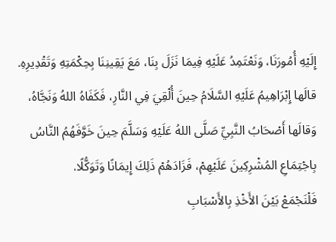إِلَيْهِ أُمُورَنَا، وَنَعْتَمِدُ عَلَيْهِ فِيمَا نَزَلَ بِنَا، مَعَ يَقِينِنَا بِحِكْمَتِهِ وَتَقْدِيرِهِ.
قالَها إِبْرَاهِيمُ عَلَيْهِ السَّلَامُ حِينَ أُلْقِيَ فِي النَّارِ، فَكَفَاهُ اللهُ وَنَجَّاهُ، وَقالَها أَصْحَابُ النَّبِيِّ صَلَّى اللهُ عَلَيْهِ وَسَلَّمَ حِينَ خَوَّفَهُمُ النَّاسُ بِاجْتِمَاعِ المُشْرِكِينَ عَلَيْهِمْ، فَزَادَهُمْ ذَلِكَ إِيمَانًا وَتَوَكُّلًا.
فَلْنَجْمَعْ بَيْنَ الأَخْذِ بِالأَسْبَابِ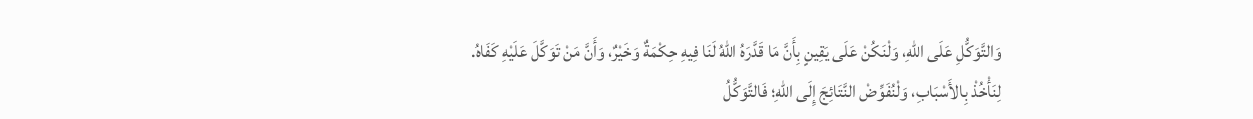وَالتَّوَكُّلِ عَلَى اللهِ، وَلْنَكُنْ عَلَى يَقِينٍ بِأَنَّ مَا قَدَّرَهُ اللهُ لَنَا فِيهِ حِكْمَةٌ وَخَيْرٌ، وَأَنَّ مَنْ تَوَكَّلَ عَلَيْهِ كَفَاهُ.
لِنَأْخُذْ بِالأَسْبَابِ، وَلْنُفَوِّضْ النَّتَائِجَ إِلَى اللهِ؛ فَالتَّوَكُّلُ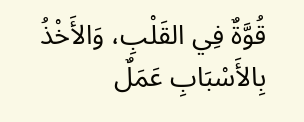قُوَّةٌ فِي القَلْبِ، وَالأَخْذُ بِالأَسْبَابِ عَمَلٌ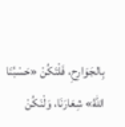بِالجَوَارِحِ، فَلْتَكُنْ «حَسْبُنَا اللهُ» شِعَارَنَا، وَلْنَكُنْ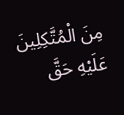مِنَ الْمُتَّكِلِينَ عَلَيْهِ حَقَّ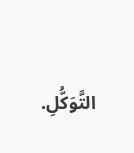التَّوَكُّلِ.